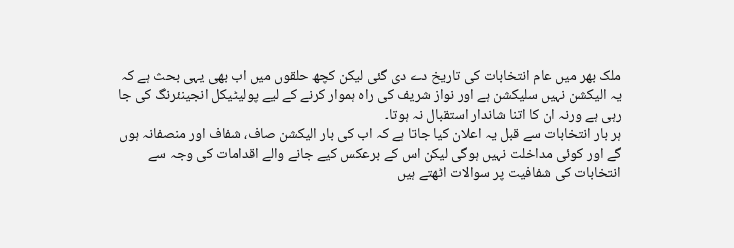ملک بھر میں عام انتخابات کی تاریخ دے دی گئی لیکن کچھ حلقوں میں اب بھی یہی بحث ہے کہ یہ الیکشن نہیں سلیکشن ہے اور نواز شریف کی راہ ہموار کرنے کے لیے پولیٹیکل انجینئرنگ کی جا رہی ہے ورنہ ان کا اتنا شاندار استقبال نہ ہوتا۔
ہر بار انتخابات سے قبل یہ اعلان کیا جاتا ہے کہ اب کی بار الیکشن صاف، شفاف اور منصفانہ ہوں گے اور کوئی مداخلت نہیں ہوگی لیکن اس کے برعکس کیے جانے والے اقدامات کی وجہ سے انتخابات کی شفافیت پر سوالات اٹھتے ہیں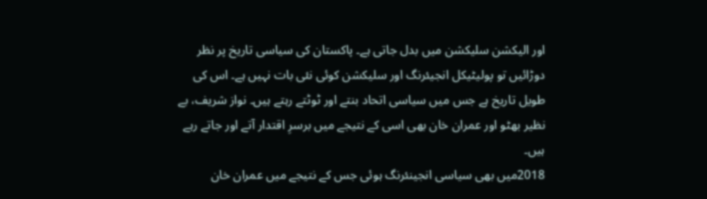اور الیکشن سلیکشن میں بدل جاتی ہے۔ پاکستان کی سیاسی تاریخ پر نظر دوڑائیں تو پولیٹیکل انجیئرنگ اور سلیکشن کوئی نئی بات نہیں ہے۔ اس کی طویل تاریخ ہے جس میں سیاسی اتحاد بنتے اور ٹوٹتے رہتے ہیں۔ نواز شریف، بے نظیر بھٹو اور عمران خان بھی اسی کے نتیجے میں برسرِ اقتدار آتے اور جاتے رہے ہیں۔
2018میں بھی سیاسی انجینئرنگ ہوئی جس کے نتیجے میں عمران خان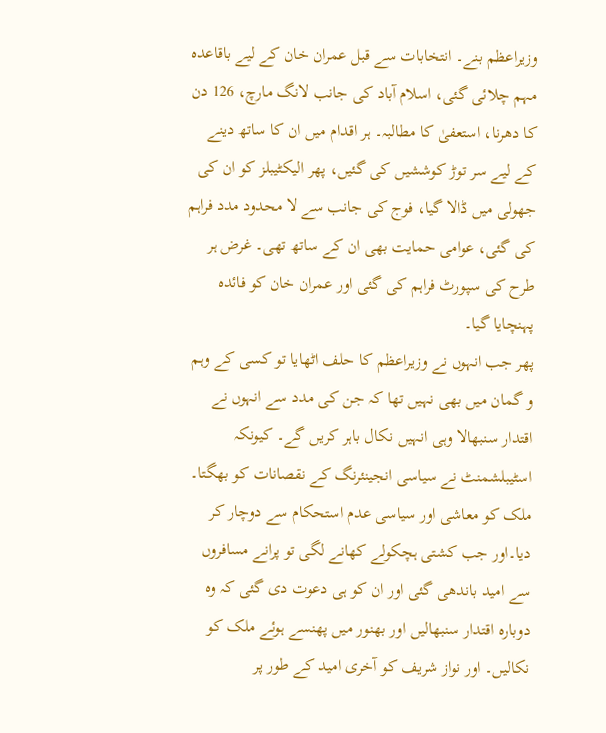وزیراعظم بنے۔ انتخابات سے قبل عمران خان کے لیے باقاعدہ مہم چلائی گئی، اسلام آباد کی جانب لانگ مارچ، 126 دن کا دھرنا، استعفیٰ کا مطالبہ۔ ہر اقدام میں ان کا ساتھ دینے کے لیے سر توڑ کوششیں کی گئیں، پھر الیکٹیبلز کو ان کی جھولی میں ڈالا گیا، فوج کی جانب سے لا محدود مدد فراہم کی گئی، عوامی حمایت بھی ان کے ساتھ تھی۔ غرض ہر طرح کی سپورٹ فراہم کی گئی اور عمران خان کو فائدہ پہنچایا گیا۔
پھر جب انہوں نے وزیراعظم کا حلف اٹھایا تو کسی کے وہم و گمان میں بھی نہیں تھا کہ جن کی مدد سے انہوں نے اقتدار سنبھالا وہی انہیں نکال باہر کریں گے۔ کیونکہ اسٹیبلشمنٹ نے سیاسی انجینئرنگ کے نقصانات کو بھگتا۔ ملک کو معاشی اور سیاسی عدم استحکام سے دوچار کر دیا۔اور جب کشتی ہچکولے کھانے لگی تو پرانے مسافروں سے امید باندھی گئی اور ان کو ہی دعوت دی گئی کہ وہ دوبارہ اقتدار سنبھالیں اور بھنور میں پھنسے ہوئے ملک کو نکالیں۔ اور نواز شریف کو آخری امید کے طور پر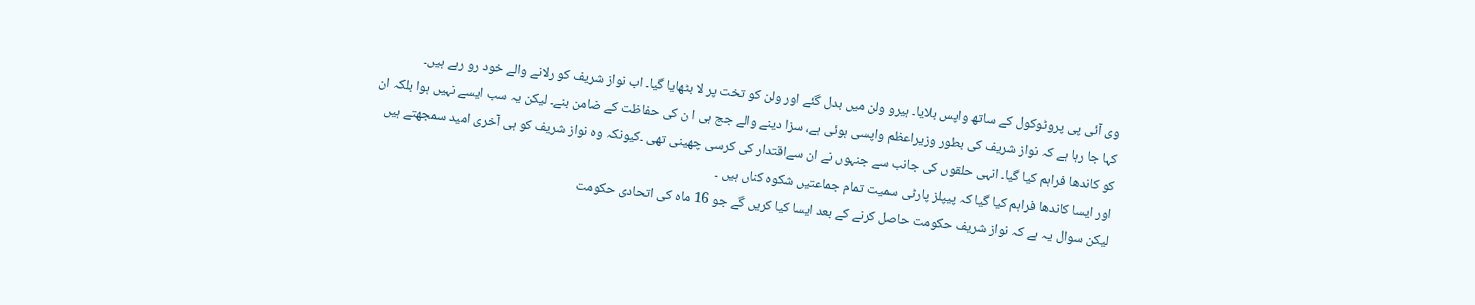وی آئی پی پروٹوکول کے ساتھ واپس بلایا۔ ہیرو ولن میں بدل گئے اور ولن کو تخت پر لا بٹھایا گیا۔ اب نواز شریف کو رلانے والے خود رو رہے ہیں۔
کہا جا رہا ہے کہ نواز شریف کی بطور وزیراعظم واپسی ہوئی ہے، سزا دینے والے جج ہی ا ن کی حفاظت کے ضامن بنے۔ لیکن یہ سب ایسے نہیں ہوا بلکہ ان کو کاندھا فراہم کیا گیا۔ انہی حلقوں کی جانب سے جنہوں نے ان سےاقتدار کی کرسی چھینی تھی ۔کیونکہ وہ نواز شریف کو ہی آخری امید سمجھتے ہیں اور ایسا کاندھا فراہم کیا گیا کہ پیپلز پارٹی سمیت تمام جماعتیں شکوہ کناں ہیں ۔
لیکن سوال یہ ہے کہ نواز شریف حکومت حاصل کرنے کے بعد ایسا کیا کریں گے جو 16 ماہ کی اتحادی حکومت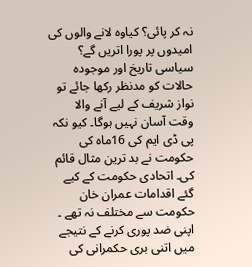نہ کر پائی؟ کیاوہ لانے والوں کی امیدوں پر پورا اتریں گے؟
سیاسی تاریخ اور موجودہ حالات کو مدنظر رکھا جائے تو نواز شریف کے لیے آنے والا وقت آسان نہیں ہوگا۔ کیو نکہ پی ڈی ایم کی 16ماہ کی حکومت نے بد ترین مثال قائم کی۔ اتحادی حکومت کے کیے گئے اقدامات عمران خان حکومت سے مختلف نہ تھے ۔ اپنی ضد پوری کرنے کے نتیجے میں اتنی بری حکمرانی کی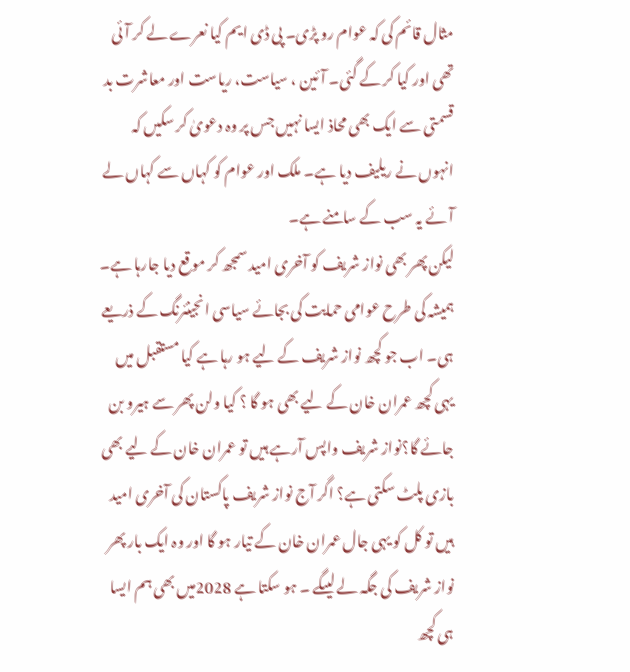مثال قائم کی کہ عوام رو پڑی۔ پی ڈی ایم کیا نعرے لے کر آئی تھی اور کیا کر کے گئی۔ آئین ، سیاست، ریاست اور معاشرت بد قسمتی سے ایک بھی محاذ ایسا نہیں جس پر وہ دعویٰ کر سکیں کہ انہوں نے ریلیف دیا ہے۔ ملک اور عوام کو کہاں سے کہاں لے آئے یہ سب کے سامنے ہے۔
لیکن پھر بھی نواز شریف کو آخری امید سمجھ کر موقع دیا جارہا ہے۔ ہمیشہ کی طرح عوامی حمایت کی بجائے سیاسی انجینئرنگ کے ذریعے ہی۔ اب جو کچھ نواز شریف کے لیے ہو رہا ہے کیا مستقبل میں یہی کچھ عمران خان کے لیے بھی ہو گا ؟ کیا ولن پھر سے ہیرو بن جائے گا؟نواز شریف واپس آرہے ہیں تو عمران خان کے لیے بھی بازی پلٹ سکتی ہے؟ اگر آج نواز شریف پاکستان کی آخری امید ہیں تو کل کو یہی جال عمران خان کے تیار ہو گا اور وہ ایک بار پھر نواز شریف کی جگہ لے لیںگے ۔ ہو سکتا ہے 2028میں بھی ہم ایسا ہی کچھ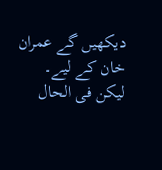دیکھیں گے عمران خان کے لیے۔
لیکن فی الحال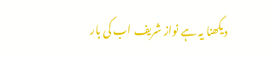دیکھنا یہ ہے نواز شریف اب کی بار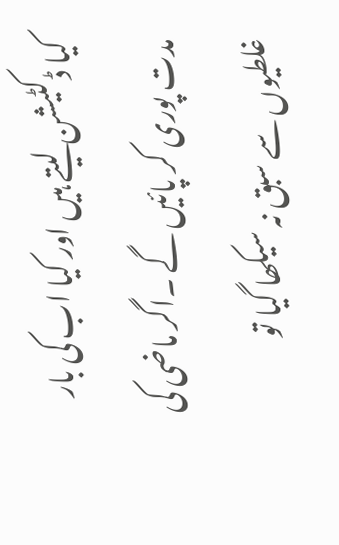کیا ڈکٹیشن لیتے ہیں اور کیا اب کی بار مدت پوری کر پائیں گے ۔اگر ماضی کی غلطیوں سے سبق نہ سیکھا گیا تو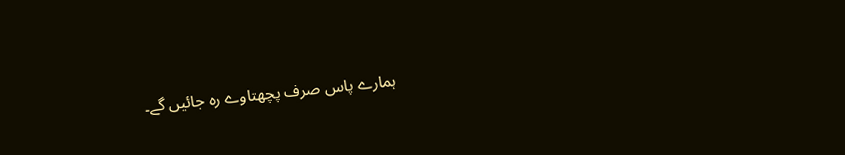ہمارے پاس صرف پچھتاوے رہ جائیں گے۔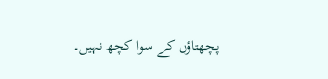پچھتاؤں کے سوا کچھ نہیں۔